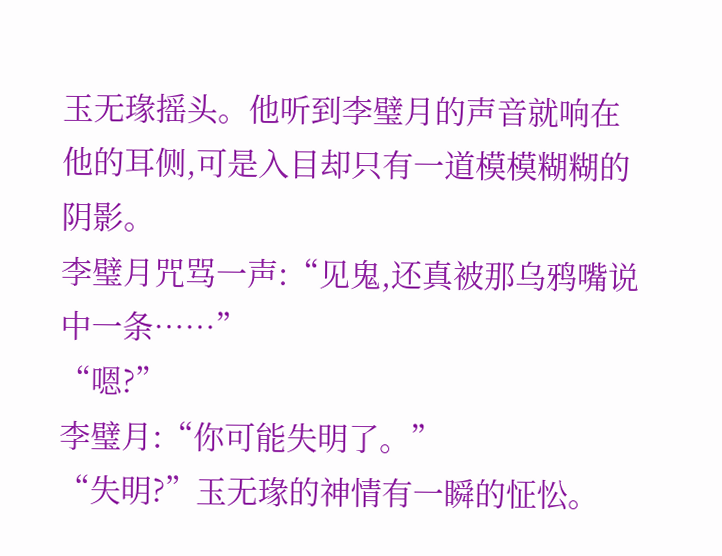玉无瑑摇头。他听到李璧月的声音就响在他的耳侧,可是入目却只有一道模模糊糊的阴影。
李璧月咒骂一声:“见鬼,还真被那乌鸦嘴说中一条……”
“嗯?”
李璧月:“你可能失明了。”
“失明?”玉无瑑的神情有一瞬的怔忪。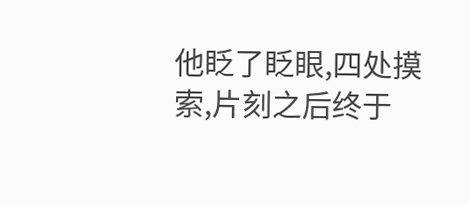他眨了眨眼,四处摸索,片刻之后终于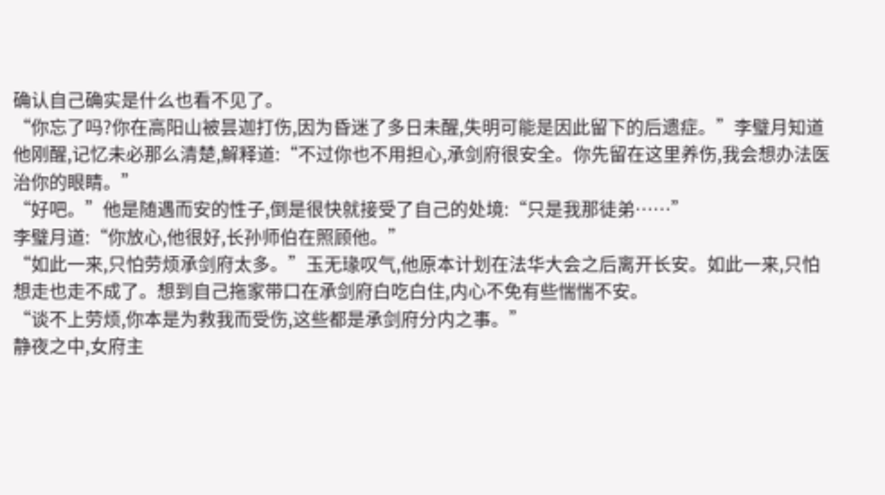确认自己确实是什么也看不见了。
“你忘了吗?你在高阳山被昙迦打伤,因为昏迷了多日未醒,失明可能是因此留下的后遗症。”李璧月知道他刚醒,记忆未必那么清楚,解释道:“不过你也不用担心,承剑府很安全。你先留在这里养伤,我会想办法医治你的眼睛。”
“好吧。”他是随遇而安的性子,倒是很快就接受了自己的处境:“只是我那徒弟……”
李璧月道:“你放心,他很好,长孙师伯在照顾他。”
“如此一来,只怕劳烦承剑府太多。”玉无瑑叹气,他原本计划在法华大会之后离开长安。如此一来,只怕想走也走不成了。想到自己拖家带口在承剑府白吃白住,内心不免有些惴惴不安。
“谈不上劳烦,你本是为救我而受伤,这些都是承剑府分内之事。”
静夜之中,女府主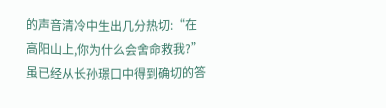的声音清冷中生出几分热切:“在高阳山上,你为什么会舍命救我?”
虽已经从长孙璟口中得到确切的答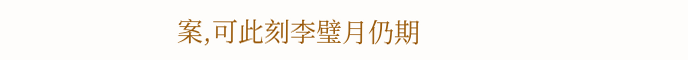案,可此刻李璧月仍期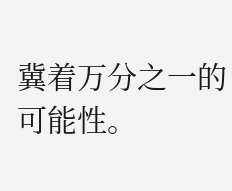冀着万分之一的可能性。